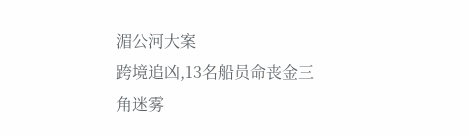湄公河大案
跨境追凶,13名船员命丧金三角迷雾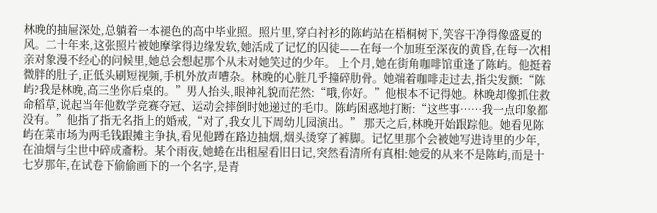林晚的抽屉深处,总躺着一本褪色的高中毕业照。照片里,穿白衬衫的陈屿站在梧桐树下,笑容干净得像盛夏的风。二十年来,这张照片被她摩挲得边缘发软,她活成了记忆的囚徒——在每一个加班至深夜的黄昏,在每一次相亲对象漫不经心的问候里,她总会想起那个从未对她笑过的少年。 上个月,她在街角咖啡馆重逢了陈屿。他挺着微胖的肚子,正低头刷短视频,手机外放声嘈杂。林晚的心脏几乎撞碎肋骨。她端着咖啡走过去,指尖发颤:“陈屿?我是林晚,高三坐你后桌的。”男人抬头,眼神礼貌而茫然:“哦,你好。”他根本不记得她。林晚却像抓住救命稻草,说起当年他数学竞赛夺冠、运动会摔倒时她递过的毛巾。陈屿困惑地打断:“这些事……我一点印象都没有。”他指了指无名指上的婚戒,“对了,我女儿下周幼儿园演出。” 那天之后,林晚开始跟踪他。她看见陈屿在菜市场为两毛钱跟摊主争执,看见他蹲在路边抽烟,烟头烫穿了裤脚。记忆里那个会被她写进诗里的少年,在油烟与尘世中碎成齑粉。某个雨夜,她蜷在出租屋看旧日记,突然看清所有真相:她爱的从来不是陈屿,而是十七岁那年,在试卷下偷偷画下的一个名字,是青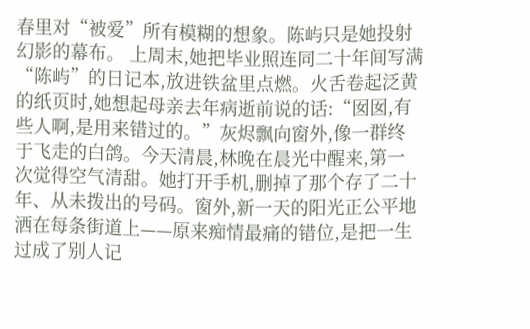春里对“被爱”所有模糊的想象。陈屿只是她投射幻影的幕布。 上周末,她把毕业照连同二十年间写满“陈屿”的日记本,放进铁盆里点燃。火舌卷起泛黄的纸页时,她想起母亲去年病逝前说的话:“囡囡,有些人啊,是用来错过的。”灰烬飘向窗外,像一群终于飞走的白鸽。今天清晨,林晚在晨光中醒来,第一次觉得空气清甜。她打开手机,删掉了那个存了二十年、从未拨出的号码。窗外,新一天的阳光正公平地洒在每条街道上——原来痴情最痛的错位,是把一生过成了别人记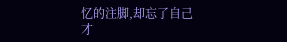忆的注脚,却忘了自己才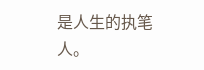是人生的执笔人。